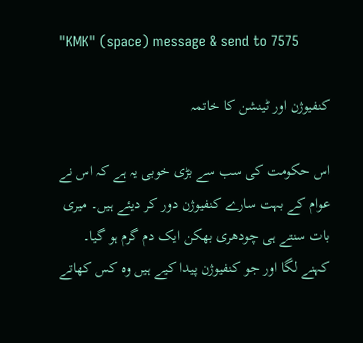"KMK" (space) message & send to 7575

کنفیوژن اور ٹینشن کا خاتمہ

اس حکومت کی سب سے بڑی خوبی یہ ہے کہ اس نے عوام کے بہت سارے کنفیوژن دور کر دیئے ہیں۔ میری بات سنتے ہی چودھری بھکن ایک دم گرم ہو گیا۔ کہنے لگا اور جو کنفیوژن پیدا کیے ہیں وہ کس کھاتے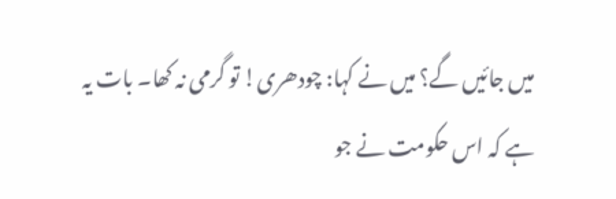میں جائیں گے؟ میں نے کہا: چودھری! تو گرمی نہ کھا۔ بات یہ ہے کہ اس حکومت نے جو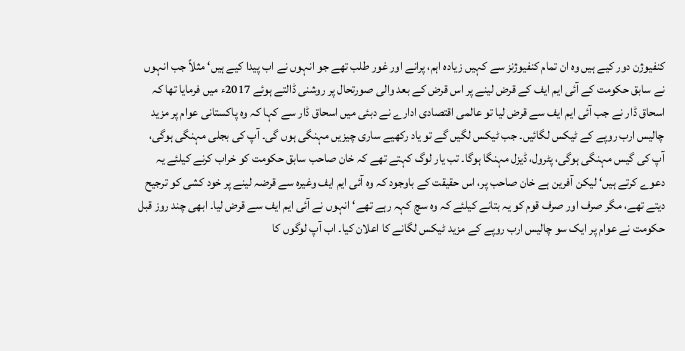کنفیوژن دور کیے ہیں وہ ان تمام کنفیوژنز سے کہیں زیادہ اہم، پرانے اور غور طلب تھے جو انہوں نے اب پیدا کیے ہیں‘ مثلاً جب انہوں نے سابق حکومت کے آئی ایم ایف کے قرض لینے پر اس قرض کے بعد والی صورتحال پر روشنی ڈالتے ہوئے 2017ء میں فرمایا تھا کہ اسحاق ڈار نے جب آئی ایم ایف سے قرض لیا تو عالمی اقتصادی ادارے نے دبئی میں اسحاق ڈار سے کہا کہ وہ پاکستانی عوام پر مزید چالیس ارب روپے کے ٹیکس لگائیں۔ جب ٹیکس لگیں گے تو یاد رکھیے ساری چیزیں مہنگی ہوں گی۔ آپ کی بجلی مہنگی ہوگی، آپ کی گیس مہنگی ہوگی، پٹرول، ڈیزل مہنگا ہوگا۔ تب یار لوگ کہتے تھے کہ خان صاحب سابق حکومت کو خراب کرنے کیلئے یہ دعوے کرتے ہیں‘ لیکن آفرین ہے خان صاحب پر، اس حقیقت کے باوجود کہ وہ آئی ایم ایف وغیرہ سے قرضہ لینے پر خود کشی کو ترجیح دیتے تھے، مگر صرف اور صرف قوم کو یہ بتانے کیلئے کہ وہ سچ کہہ رہے تھے‘ انہوں نے آئی ایم ایف سے قرض لیا۔ ابھی چند روز قبل حکومت نے عوام پر ایک سو چالیس ارب روپے کے مزید ٹیکس لگانے کا اعلان کیا۔ اب آپ لوگوں کا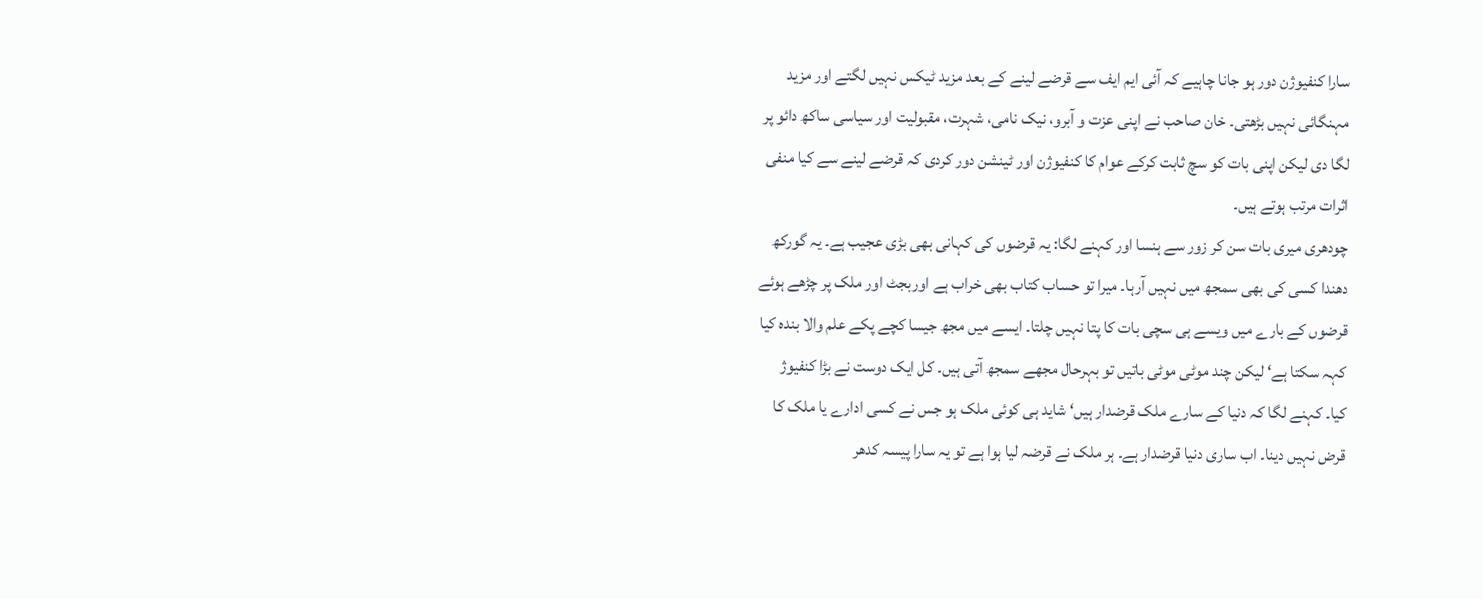سارا کنفیوژن دور ہو جانا چاہیے کہ آئی ایم ایف سے قرضے لینے کے بعد مزید ٹیکس نہیں لگتے اور مزید مہنگائی نہیں بڑھتی۔ خان صاحب نے اپنی عزت و آبرو، نیک نامی، شہرت، مقبولیت اور سیاسی ساکھ دائو پر لگا دی لیکن اپنی بات کو سچ ثابت کرکے عوام کا کنفیوژن اور ٹینشن دور کردی کہ قرضے لینے سے کیا منفی اثرات مرتب ہوتے ہیں۔
چودھری میری بات سن کر زور سے ہنسا اور کہنے لگا: یہ قرضوں کی کہانی بھی بڑی عجیب ہے۔ یہ گورکھ دھندا کسی کی بھی سمجھ میں نہیں آرہا۔ میرا تو حساب کتاب بھی خراب ہے اوربجٹ اور ملک پر چڑھے ہوئے قرضوں کے بارے میں ویسے ہی سچی بات کا پتا نہیں چلتا۔ ایسے میں مجھ جیسا کچے پکے علم والا بندہ کیا کہہ سکتا ہے‘ لیکن چند موٹی موٹی باتیں تو بہرحال مجھے سمجھ آتی ہیں۔ کل ایک دوست نے بڑا کنفیوژ کیا۔ کہنے لگا کہ دنیا کے سارے ملک قرضدار ہیں‘ شاید ہی کوئی ملک ہو جس نے کسی ادارے یا ملک کا قرض نہیں دینا۔ اب ساری دنیا قرضدار ہے۔ ہر ملک نے قرضہ لیا ہوا ہے تو یہ سارا پیسہ کدھر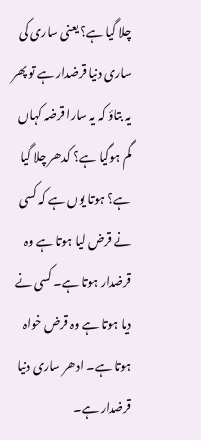چلا گیا ہے؟ یعنی ساری کی ساری دنیا قرضدار ہے تو پھر یہ بتاؤ کہ یہ سارا قرضہ کہاں گم ہوگیا ہے؟ کدھر چلا گیا ہے؟ ہوتا یوں ہے کہ کسی نے قرض لیا ہوتا ہے وہ قرضدار ہوتا ہے۔ کسی نے دیا ہوتا ہے وہ قرض خواہ ہوتا ہے۔ ادھر ساری دنیا قرضدار ہے۔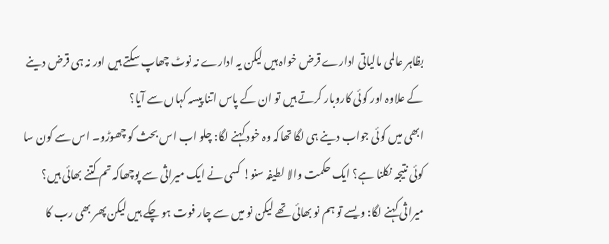بظاہر عالمی مالیاتی ادارے قرض خواہ ہیں لیکن یہ ادارے نہ نوٹ چھاپ سکتے ہیں اور نہ ہی قرض دینے کے علاوہ اور کوئی کاروبار کرتے ہیں تو ان کے پاس اتنا پیسہ کہاں سے آیا؟
ابھی میں کوئی جواب دینے ہی لگا تھاکہ وہ خود کہنے لگا: چلو اب اس بحث کو چھوڑو۔ اس سے کون سا کوئی نتیجہ نکلنا ہے؟ ایک حکمت والا لطیفہ سنو! کسی نے ایک میراثی سے پوچھاکہ تم کتنے بھائی ہیں؟ میراثی کہنے لگا: ویسے تو ہم نو بھائی تھے لیکن نو میں سے چار فوت ہو چکے ہیں لیکن پھر بھی رب کا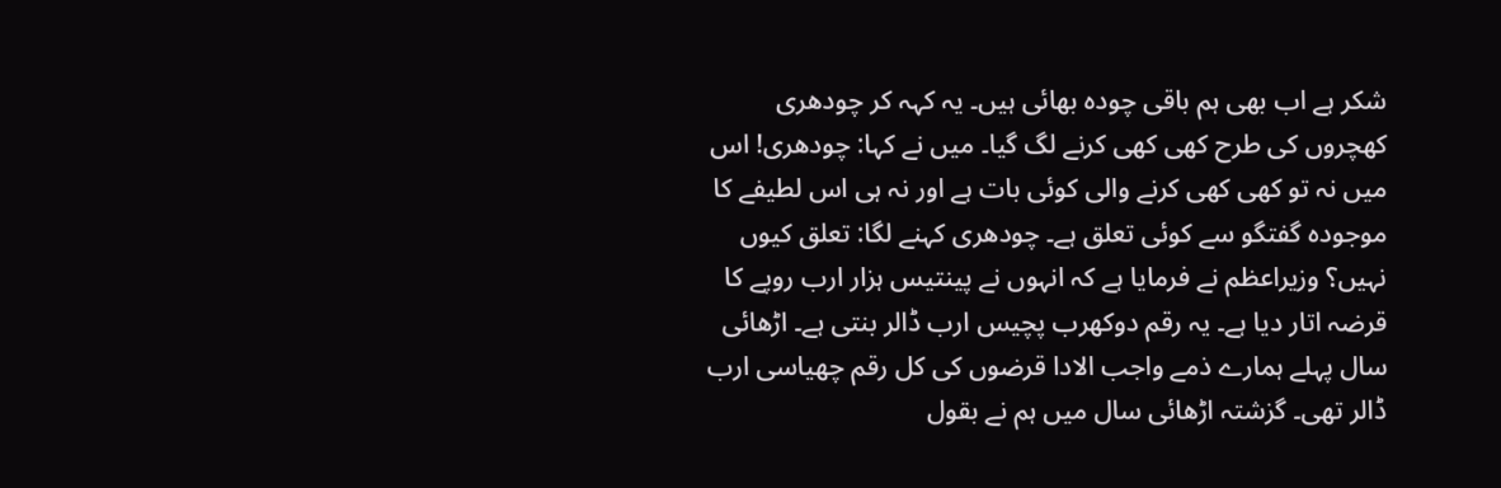شکر ہے اب بھی ہم باقی چودہ بھائی ہیں۔ یہ کہہ کر چودھری کھچروں کی طرح کھی کھی کرنے لگ گیا۔ میں نے کہا: چودھری! اس میں نہ تو کھی کھی کرنے والی کوئی بات ہے اور نہ ہی اس لطیفے کا موجودہ گفتگو سے کوئی تعلق ہے۔ چودھری کہنے لگا: تعلق کیوں نہیں؟ وزیراعظم نے فرمایا ہے کہ انہوں نے پینتیس ہزار ارب روپے کا قرضہ اتار دیا ہے۔ یہ رقم دوکھرب پچیس ارب ڈالر بنتی ہے۔ اڑھائی سال پہلے ہمارے ذمے واجب الادا قرضوں کی کل رقم چھیاسی ارب ڈالر تھی۔ گزشتہ اڑھائی سال میں ہم نے بقول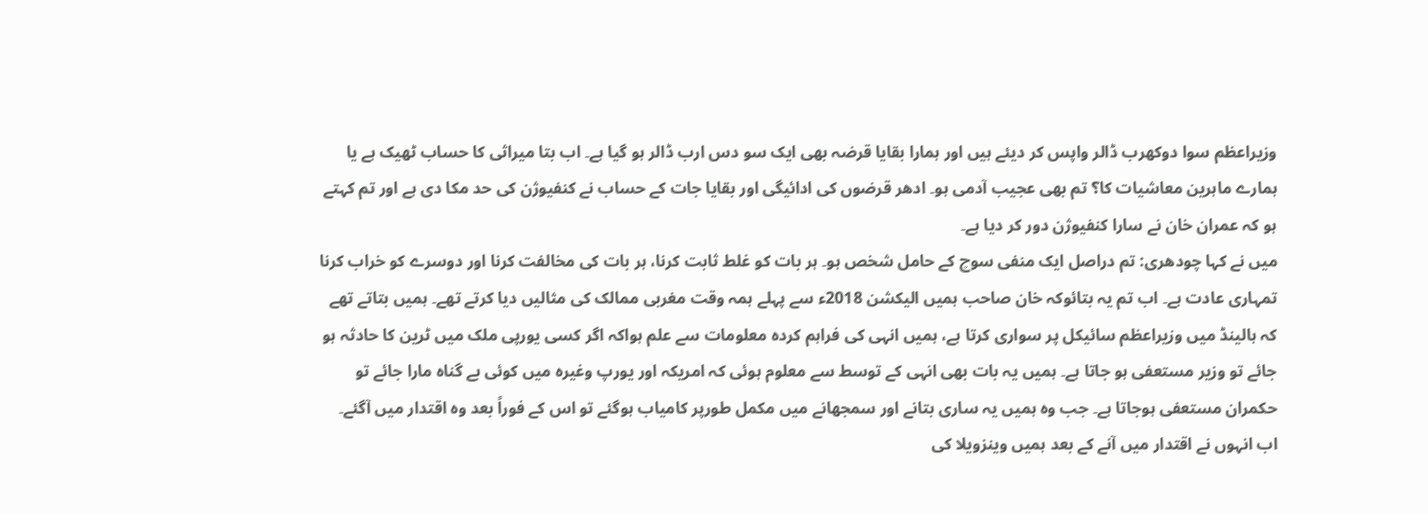وزیراعظم سوا دوکھرب ڈالر واپس کر دیئے ہیں اور ہمارا بقایا قرضہ بھی ایک سو دس ارب ڈالر ہو گیا ہے۔ اب بتا میراثی کا حساب ٹھیک ہے یا ہمارے ماہرین معاشیات کا؟ تم بھی عجیب آدمی ہو۔ ادھر قرضوں کی ادائیگی اور بقایا جات کے حساب نے کنفیوژن کی حد مکا دی ہے اور تم کہتے ہو کہ عمران خان نے سارا کنفیوژن دور کر دیا ہے۔
میں نے کہا چودھری: تم دراصل ایک منفی سوچ کے حامل شخص ہو۔ ہر بات کو غلط ثابت کرنا، ہر بات کی مخالفت کرنا اور دوسرے کو خراب کرنا تمہاری عادت ہے۔ اب تم یہ بتائوکہ خان صاحب ہمیں الیکشن 2018ء سے پہلے ہمہ وقت مغربی ممالک کی مثالیں دیا کرتے تھے۔ ہمیں بتاتے تھے کہ ہالینڈ میں وزیراعظم سائیکل پر سواری کرتا ہے، ہمیں انہی کی فراہم کردہ معلومات سے علم ہواکہ اگر کسی یورپی ملک میں ٹرین کا حادثہ ہو جائے تو وزیر مستعفی ہو جاتا ہے۔ ہمیں یہ بات بھی انہی کے توسط سے معلوم ہوئی کہ امریکہ اور یورپ وغیرہ میں کوئی بے گناہ مارا جائے تو حکمران مستعفی ہوجاتا ہے۔ جب وہ ہمیں یہ ساری بتانے اور سمجھانے میں مکمل طورپر کامیاب ہوگئے تو اس کے فوراً بعد وہ اقتدار میں آگئے۔ اب انہوں نے اقتدار میں آنے کے بعد ہمیں وینزویلا کی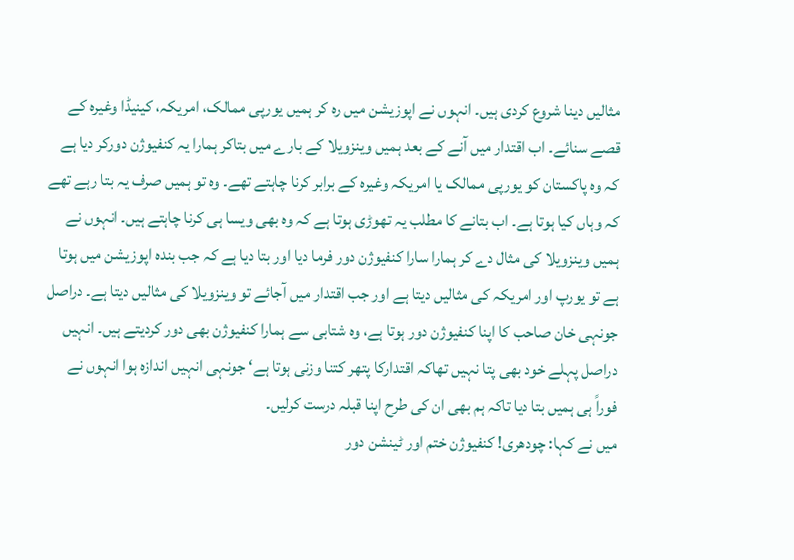مثالیں دینا شروع کردی ہیں۔ انہوں نے اپوزیشن میں رہ کر ہمیں یورپی ممالک، امریکہ، کینیڈا وغیرہ کے قصے سنائے۔ اب اقتدار میں آنے کے بعد ہمیں وینزویلا کے بارے میں بتاکر ہمارا یہ کنفیوژن دورکر دیا ہے کہ وہ پاکستان کو یورپی ممالک یا امریکہ وغیرہ کے برابر کرنا چاہتے تھے۔ وہ تو ہمیں صرف یہ بتا رہے تھے کہ وہاں کیا ہوتا ہے۔ اب بتانے کا مطلب یہ تھوڑی ہوتا ہے کہ وہ بھی ویسا ہی کرنا چاہتے ہیں۔ انہوں نے ہمیں وینزویلا کی مثال دے کر ہمارا سارا کنفیوژن دور فرما دیا اور بتا دیا ہے کہ جب بندہ اپوزیشن میں ہوتا ہے تو یورپ اور امریکہ کی مثالیں دیتا ہے اور جب اقتدار میں آجائے تو وینزویلا کی مثالیں دیتا ہے۔ دراصل جونہی خان صاحب کا اپنا کنفیوژن دور ہوتا ہے، وہ شتابی سے ہمارا کنفیوژن بھی دور کردیتے ہیں۔ انہیں دراصل پہلے خود بھی پتا نہیں تھاکہ اقتدارکا پتھر کتنا وزنی ہوتا ہے‘ جونہی انہیں اندازہ ہوا انہوں نے فوراً ہی ہمیں بتا دیا تاکہ ہم بھی ان کی طرح اپنا قبلہ درست کرلیں۔
میں نے کہا: چودھری! کنفیوژن ختم اور ٹینشن دور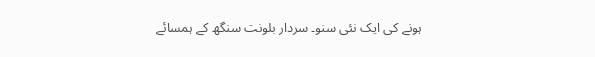ہونے کی ایک نئی سنو۔ سردار بلونت سنگھ کے ہمسائے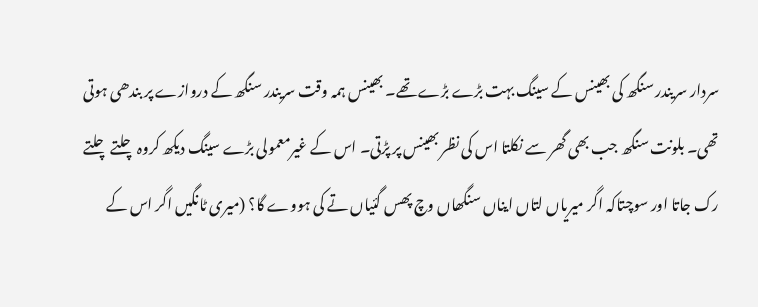سردار سریندر سنگھ کی بھینس کے سینگ بہت بڑے بڑے تھے۔ بھینس ہمہ وقت سریندر سنگھ کے دروازے پر بندھی ہوتی تھی۔ بلونت سنگھ جب بھی گھر سے نکلتا اس کی نظر بھینس پر پڑتی۔ اس کے غیرمعمولی بڑے سینگ دیکھ کروہ چلتے چلتے رک جاتا اور سوچتاکہ اگر میریاں لتاں ایناں سنگھاں وچ پھس گئیاں تے کی ہووے گا؟ (میری ٹانگیں اگر اس کے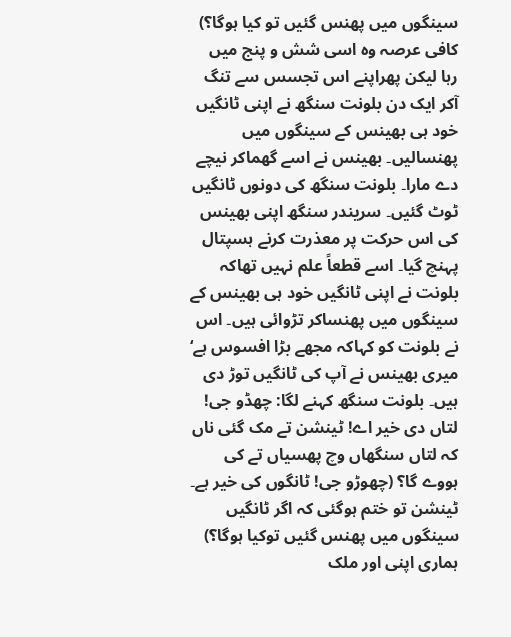سینگوں میں پھنس گئیں تو کیا ہوگا؟) کافی عرصہ وہ اسی شش و پنج میں رہا لیکن پھراپنے اس تجسس سے تنگ آکر ایک دن بلونت سنگھ نے اپنی ٹانگیں خود ہی بھینس کے سینگوں میں پھنسالیں۔ بھینس نے اسے گھماکر نیچے دے مارا۔ بلونت سنگھ کی دونوں ٹانگیں ٹوٹ گئیں۔ سریندر سنگھ اپنی بھینس کی اس حرکت پر معذرت کرنے ہسپتال پہنچ گیا۔ اسے قطعاً علم نہیں تھاکہ بلونت نے اپنی ٹانگیں خود ہی بھینس کے سینگوں میں پھنساکر تڑوائی ہیں۔ اس نے بلونت کو کہاکہ مجھے بڑا افسوس ہے‘ میری بھینس نے آپ کی ٹانگیں توڑ دی ہیں۔ بلونت سنگھ کہنے لگا: چھڈو جی! لتاں دی خیر اے! ٹینشن تے مک گئی ناں کہ لتاں سنگھاں وچ پھسیاں تے کی ہووے گا؟ (چھوڑو جی! ٹانگوں کی خیر ہے۔ ٹینشن تو ختم ہوگئی کہ اگر ٹانگیں سینگوں میں پھنس گئیں توکیا ہوگا؟) ہماری اپنی اور ملک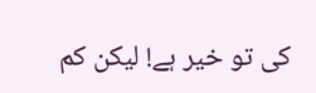کی تو خیر ہے! لیکن کم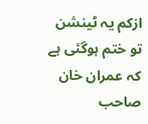ازکم یہ ٹینشن تو ختم ہوگئی ہے کہ عمران خان صاحب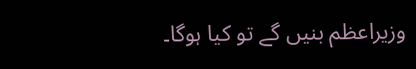وزیراعظم بنیں گے تو کیا ہوگا۔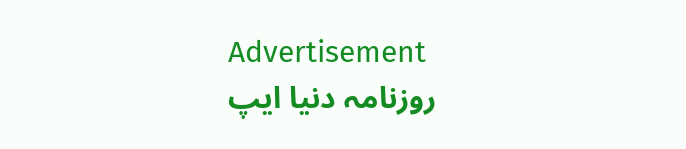Advertisement
روزنامہ دنیا ایپ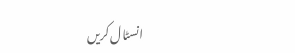انسٹال کریں